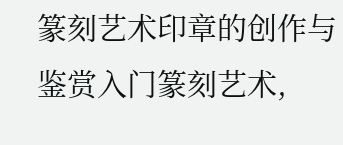篆刻艺术印章的创作与鉴赏入门篆刻艺术,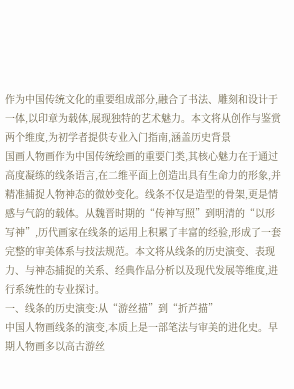作为中国传统文化的重要组成部分,融合了书法、雕刻和设计于一体,以印章为载体,展现独特的艺术魅力。本文将从创作与鉴赏两个维度,为初学者提供专业入门指南,涵盖历史背景
国画人物画作为中国传统绘画的重要门类,其核心魅力在于通过高度凝练的线条语言,在二维平面上创造出具有生命力的形象,并精准捕捉人物神态的微妙变化。线条不仅是造型的骨架,更是情感与气韵的载体。从魏晋时期的“传神写照”到明清的“以形写神”,历代画家在线条的运用上积累了丰富的经验,形成了一套完整的审美体系与技法规范。本文将从线条的历史演变、表现力、与神态捕捉的关系、经典作品分析以及现代发展等维度,进行系统性的专业探讨。
一、线条的历史演变:从“游丝描”到“折芦描”
中国人物画线条的演变,本质上是一部笔法与审美的进化史。早期人物画多以高古游丝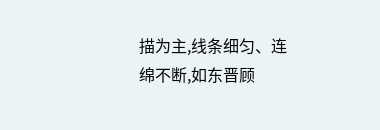描为主,线条细匀、连绵不断,如东晋顾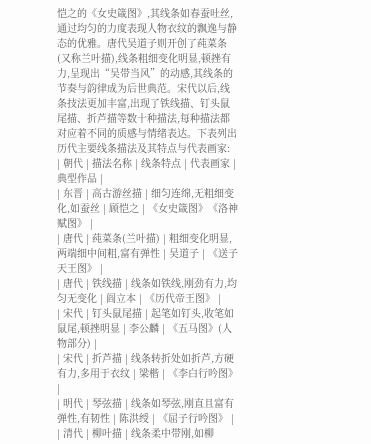恺之的《女史箴图》,其线条如春蚕吐丝,通过均匀的力度表现人物衣纹的飘逸与静态的优雅。唐代吴道子则开创了莼菜条(又称兰叶描),线条粗细变化明显,顿挫有力,呈现出“吴带当风”的动感,其线条的节奏与韵律成为后世典范。宋代以后,线条技法更加丰富,出现了铁线描、钉头鼠尾描、折芦描等数十种描法,每种描法都对应着不同的质感与情绪表达。下表列出历代主要线条描法及其特点与代表画家:
| 朝代 | 描法名称 | 线条特点 | 代表画家 | 典型作品 |
| 东晋 | 高古游丝描 | 细匀连绵,无粗细变化,如蚕丝 | 顾恺之 | 《女史箴图》《洛神赋图》 |
| 唐代 | 莼菜条(兰叶描) | 粗细变化明显,两端细中间粗,富有弹性 | 吴道子 | 《送子天王图》 |
| 唐代 | 铁线描 | 线条如铁线,刚劲有力,均匀无变化 | 阎立本 | 《历代帝王图》 |
| 宋代 | 钉头鼠尾描 | 起笔如钉头,收笔如鼠尾,顿挫明显 | 李公麟 | 《五马图》(人物部分) |
| 宋代 | 折芦描 | 线条转折处如折芦,方硬有力,多用于衣纹 | 梁楷 | 《李白行吟图》 |
| 明代 | 琴弦描 | 线条如琴弦,刚直且富有弹性,有韧性 | 陈洪绶 | 《屈子行吟图》 |
| 清代 | 柳叶描 | 线条柔中带刚,如柳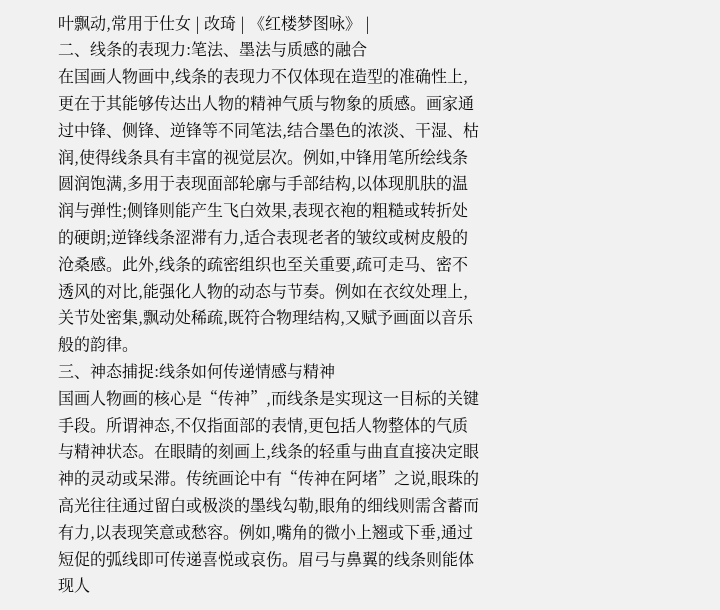叶飘动,常用于仕女 | 改琦 | 《红楼梦图咏》 |
二、线条的表现力:笔法、墨法与质感的融合
在国画人物画中,线条的表现力不仅体现在造型的准确性上,更在于其能够传达出人物的精神气质与物象的质感。画家通过中锋、侧锋、逆锋等不同笔法,结合墨色的浓淡、干湿、枯润,使得线条具有丰富的视觉层次。例如,中锋用笔所绘线条圆润饱满,多用于表现面部轮廓与手部结构,以体现肌肤的温润与弹性;侧锋则能产生飞白效果,表现衣袍的粗糙或转折处的硬朗;逆锋线条涩滞有力,适合表现老者的皱纹或树皮般的沧桑感。此外,线条的疏密组织也至关重要,疏可走马、密不透风的对比,能强化人物的动态与节奏。例如在衣纹处理上,关节处密集,飘动处稀疏,既符合物理结构,又赋予画面以音乐般的韵律。
三、神态捕捉:线条如何传递情感与精神
国画人物画的核心是“传神”,而线条是实现这一目标的关键手段。所谓神态,不仅指面部的表情,更包括人物整体的气质与精神状态。在眼睛的刻画上,线条的轻重与曲直直接决定眼神的灵动或呆滞。传统画论中有“传神在阿堵”之说,眼珠的高光往往通过留白或极淡的墨线勾勒,眼角的细线则需含蓄而有力,以表现笑意或愁容。例如,嘴角的微小上翘或下垂,通过短促的弧线即可传递喜悦或哀伤。眉弓与鼻翼的线条则能体现人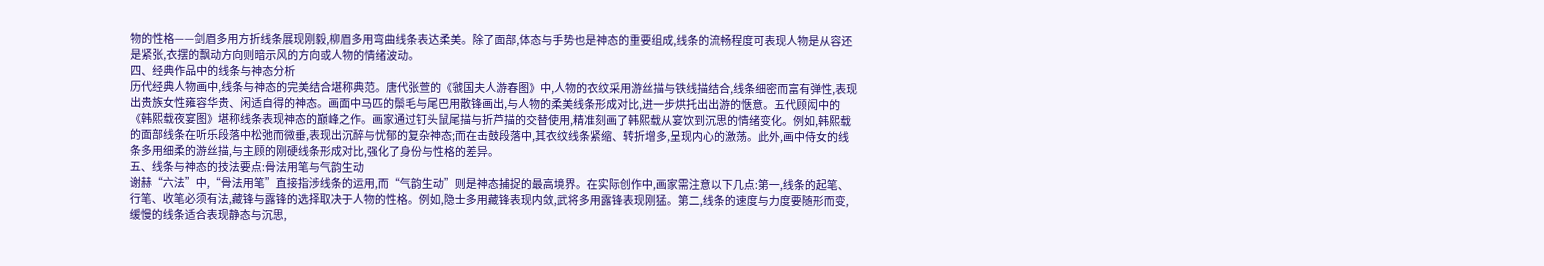物的性格——剑眉多用方折线条展现刚毅,柳眉多用弯曲线条表达柔美。除了面部,体态与手势也是神态的重要组成,线条的流畅程度可表现人物是从容还是紧张,衣摆的飘动方向则暗示风的方向或人物的情绪波动。
四、经典作品中的线条与神态分析
历代经典人物画中,线条与神态的完美结合堪称典范。唐代张萱的《虢国夫人游春图》中,人物的衣纹采用游丝描与铁线描结合,线条细密而富有弹性,表现出贵族女性雍容华贵、闲适自得的神态。画面中马匹的鬃毛与尾巴用散锋画出,与人物的柔美线条形成对比,进一步烘托出出游的惬意。五代顾闳中的《韩熙载夜宴图》堪称线条表现神态的巅峰之作。画家通过钉头鼠尾描与折芦描的交替使用,精准刻画了韩熙载从宴饮到沉思的情绪变化。例如,韩熙载的面部线条在听乐段落中松弛而微垂,表现出沉醉与忧郁的复杂神态;而在击鼓段落中,其衣纹线条紧缩、转折增多,呈现内心的激荡。此外,画中侍女的线条多用细柔的游丝描,与主顾的刚硬线条形成对比,强化了身份与性格的差异。
五、线条与神态的技法要点:骨法用笔与气韵生动
谢赫“六法”中,“骨法用笔”直接指涉线条的运用,而“气韵生动”则是神态捕捉的最高境界。在实际创作中,画家需注意以下几点:第一,线条的起笔、行笔、收笔必须有法,藏锋与露锋的选择取决于人物的性格。例如,隐士多用藏锋表现内敛,武将多用露锋表现刚猛。第二,线条的速度与力度要随形而变,缓慢的线条适合表现静态与沉思,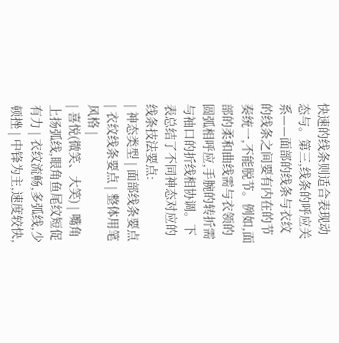快速的线条则适合表现动态与。第三,线条的呼应关系——面部的线条与衣纹的线条之间要有内在的节奏统一,不能脱节。例如,面部的柔和曲线需与衣领的圆弧相呼应,手腕的转折需与袖口的折线相协调。下表总结了不同神态对应的线条技法要点:
| 神态类型 | 面部线条要点 | 衣纹线条要点 | 整体用笔风格 |
| 喜悦(微笑、大笑) | 嘴角上扬弧线,眼角鱼尾纹短促有力 | 衣纹流畅,多弧线,少顿挫 | 中锋为主,速度较快,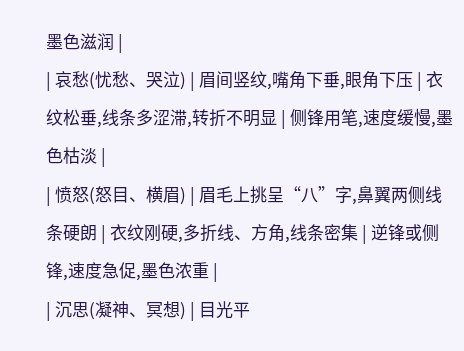墨色滋润 |
| 哀愁(忧愁、哭泣) | 眉间竖纹,嘴角下垂,眼角下压 | 衣纹松垂,线条多涩滞,转折不明显 | 侧锋用笔,速度缓慢,墨色枯淡 |
| 愤怒(怒目、横眉) | 眉毛上挑呈“八”字,鼻翼两侧线条硬朗 | 衣纹刚硬,多折线、方角,线条密集 | 逆锋或侧锋,速度急促,墨色浓重 |
| 沉思(凝神、冥想) | 目光平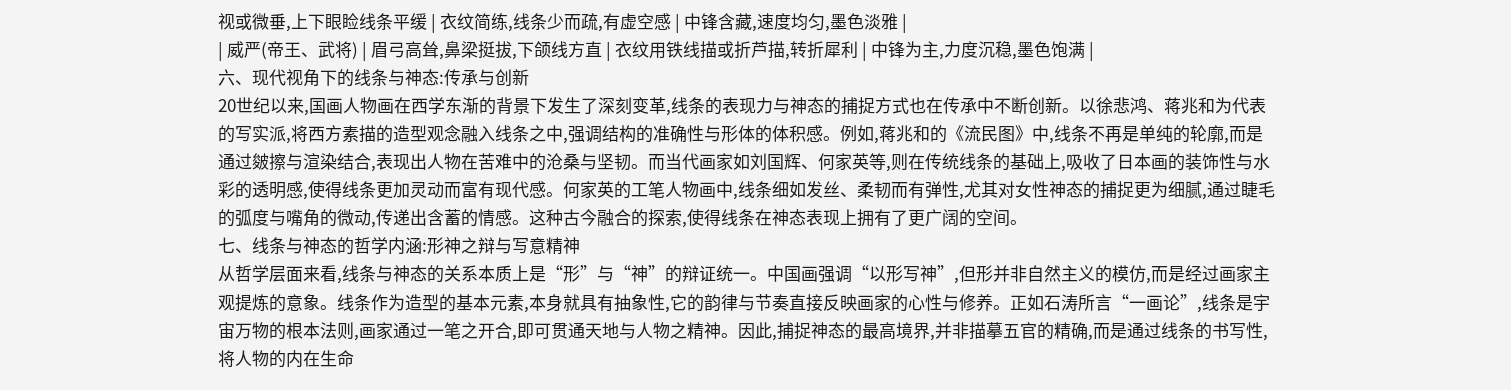视或微垂,上下眼睑线条平缓 | 衣纹简练,线条少而疏,有虚空感 | 中锋含藏,速度均匀,墨色淡雅 |
| 威严(帝王、武将) | 眉弓高耸,鼻梁挺拔,下颌线方直 | 衣纹用铁线描或折芦描,转折犀利 | 中锋为主,力度沉稳,墨色饱满 |
六、现代视角下的线条与神态:传承与创新
20世纪以来,国画人物画在西学东渐的背景下发生了深刻变革,线条的表现力与神态的捕捉方式也在传承中不断创新。以徐悲鸿、蒋兆和为代表的写实派,将西方素描的造型观念融入线条之中,强调结构的准确性与形体的体积感。例如,蒋兆和的《流民图》中,线条不再是单纯的轮廓,而是通过皴擦与渲染结合,表现出人物在苦难中的沧桑与坚韧。而当代画家如刘国辉、何家英等,则在传统线条的基础上,吸收了日本画的装饰性与水彩的透明感,使得线条更加灵动而富有现代感。何家英的工笔人物画中,线条细如发丝、柔韧而有弹性,尤其对女性神态的捕捉更为细腻,通过睫毛的弧度与嘴角的微动,传递出含蓄的情感。这种古今融合的探索,使得线条在神态表现上拥有了更广阔的空间。
七、线条与神态的哲学内涵:形神之辩与写意精神
从哲学层面来看,线条与神态的关系本质上是“形”与“神”的辩证统一。中国画强调“以形写神”,但形并非自然主义的模仿,而是经过画家主观提炼的意象。线条作为造型的基本元素,本身就具有抽象性,它的韵律与节奏直接反映画家的心性与修养。正如石涛所言“一画论”,线条是宇宙万物的根本法则,画家通过一笔之开合,即可贯通天地与人物之精神。因此,捕捉神态的最高境界,并非描摹五官的精确,而是通过线条的书写性,将人物的内在生命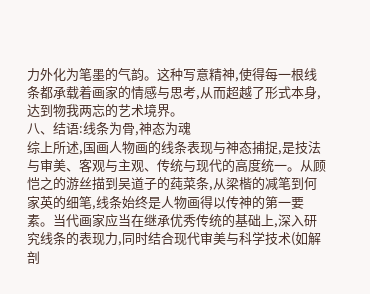力外化为笔墨的气韵。这种写意精神,使得每一根线条都承载着画家的情感与思考,从而超越了形式本身,达到物我两忘的艺术境界。
八、结语:线条为骨,神态为魂
综上所述,国画人物画的线条表现与神态捕捉,是技法与审美、客观与主观、传统与现代的高度统一。从顾恺之的游丝描到吴道子的莼菜条,从梁楷的减笔到何家英的细笔,线条始终是人物画得以传神的第一要素。当代画家应当在继承优秀传统的基础上,深入研究线条的表现力,同时结合现代审美与科学技术(如解剖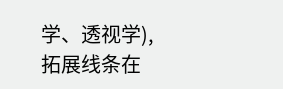学、透视学),拓展线条在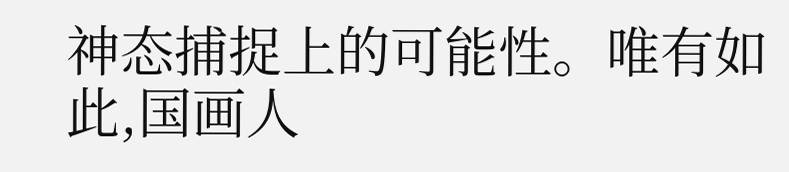神态捕捉上的可能性。唯有如此,国画人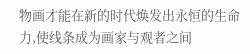物画才能在新的时代焕发出永恒的生命力,使线条成为画家与观者之间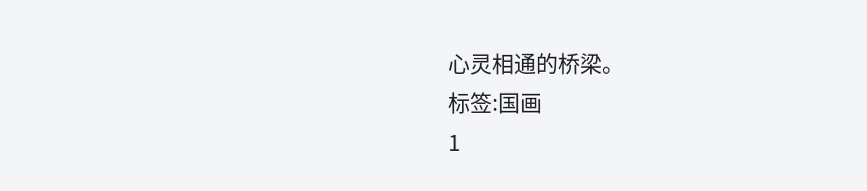心灵相通的桥梁。
标签:国画
1